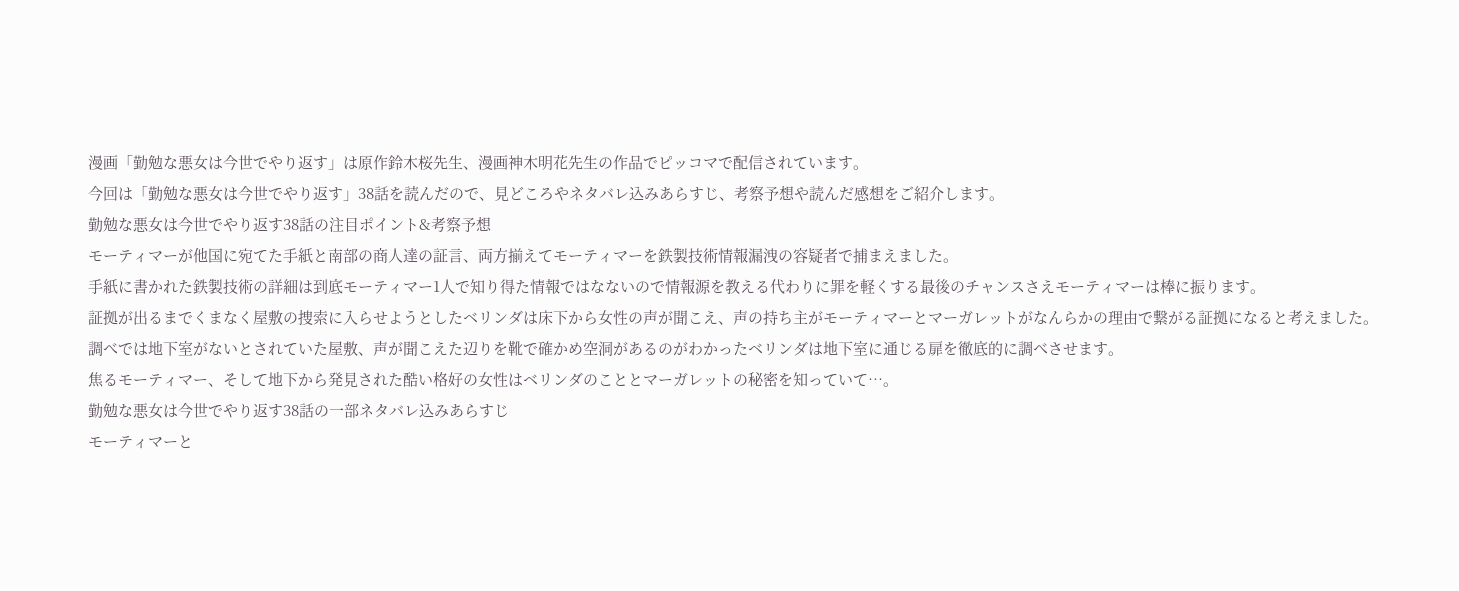漫画「勤勉な悪女は今世でやり返す」は原作鈴木桜先生、漫画神木明花先生の作品でピッコマで配信されています。
今回は「勤勉な悪女は今世でやり返す」38話を読んだので、見どころやネタバレ込みあらすじ、考察予想や読んだ感想をご紹介します。
勤勉な悪女は今世でやり返す38話の注目ポイント&考察予想
モーティマーが他国に宛てた手紙と南部の商人達の証言、両方揃えてモーティマーを鉄製技術情報漏洩の容疑者で捕まえました。
手紙に書かれた鉄製技術の詳細は到底モーティマー1人で知り得た情報ではなないので情報源を教える代わりに罪を軽くする最後のチャンスさえモーティマーは棒に振ります。
証拠が出るまでくまなく屋敷の捜索に入らせようとしたベリンダは床下から女性の声が聞こえ、声の持ち主がモーティマーとマーガレットがなんらかの理由で繋がる証拠になると考えました。
調べでは地下室がないとされていた屋敷、声が聞こえた辺りを靴で確かめ空洞があるのがわかったベリンダは地下室に通じる扉を徹底的に調べさせます。
焦るモーティマー、そして地下から発見された酷い格好の女性はベリンダのこととマーガレットの秘密を知っていて…。
勤勉な悪女は今世でやり返す38話の一部ネタバレ込みあらすじ
モーティマーと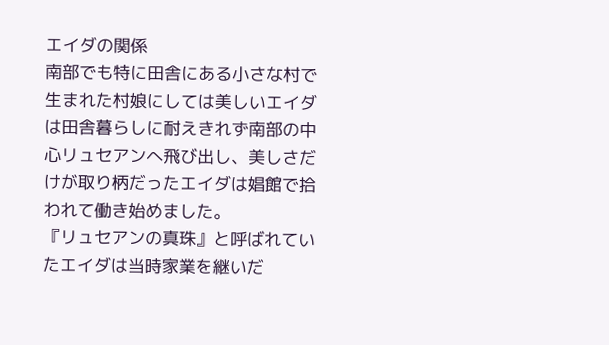エイダの関係
南部でも特に田舎にある小さな村で生まれた村娘にしては美しいエイダは田舎暮らしに耐えきれず南部の中心リュセアンへ飛び出し、美しさだけが取り柄だったエイダは娼館で拾われて働き始めました。
『リュセアンの真珠』と呼ばれていたエイダは当時家業を継いだ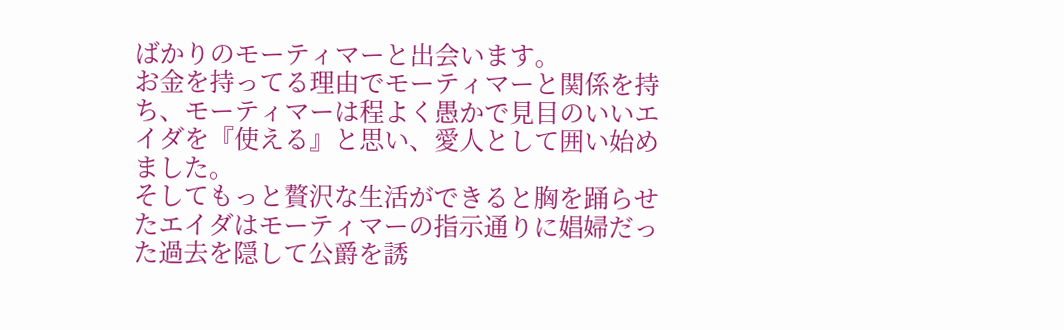ばかりのモーティマーと出会います。
お金を持ってる理由でモーティマーと関係を持ち、モーティマーは程よく愚かで見目のいいエイダを『使える』と思い、愛人として囲い始めました。
そしてもっと贅沢な生活ができると胸を踊らせたエイダはモーティマーの指示通りに娼婦だった過去を隠して公爵を誘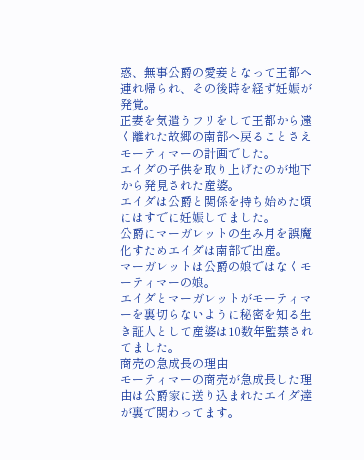惑、無事公爵の愛妾となって王都へ連れ帰られ、その後時を経ず妊娠が発覚。
正妻を気遣うフリをして王都から遠く離れた故郷の南部へ戻ることさえモーティマーの計画でした。
エイダの子供を取り上げたのが地下から発見された産婆。
エイダは公爵と関係を持ち始めた頃にはすでに妊娠してました。
公爵にマーガレットの生み月を誤魔化すためエイダは南部で出産。
マーガレットは公爵の娘ではなくモーティマーの娘。
エイダとマーガレットがモーティマーを裏切らないように秘密を知る生き証人として産婆は10数年監禁されてました。
商売の急成長の理由
モーティマーの商売が急成長した理由は公爵家に送り込まれたエイダ達が裏で関わってます。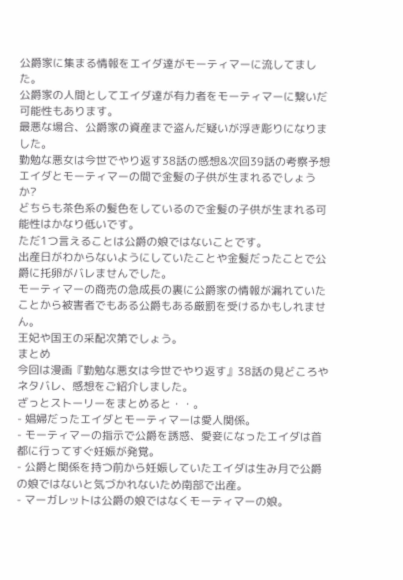公爵家に集まる情報をエイダ達がモーティマーに流してました。
公爵家の人間としてエイダ達が有力者をモーティマーに繋いだ可能性もあります。
最悪な場合、公爵家の資産まで盗んだ疑いが浮き彫りになりました。
勤勉な悪女は今世でやり返す38話の感想&次回39話の考察予想
エイダとモーティマーの間で金髪の子供が生まれるでしょうか?
どちらも茶色系の髪色をしているので金髪の子供が生まれる可能性はかなり低いです。
ただ1つ言えることは公爵の娘ではないことです。
出産日がわからないようにしていたことや金髪だったことで公爵に托卵がバレませんでした。
モーティマーの商売の急成長の裏に公爵家の情報が漏れていたことから被害者でもある公爵もある厳罰を受けるかもしれません。
王妃や国王の采配次第でしょう。
まとめ
今回は漫画『勤勉な悪女は今世でやり返す』38話の見どころやネタバレ、感想をご紹介しました。
ざっとストーリーをまとめると・・。
- 娼婦だったエイダとモーティマーは愛人関係。
- モーティマーの指示で公爵を誘惑、愛妾になったエイダは首都に行ってすぐ妊娠が発覚。
- 公爵と関係を持つ前から妊娠していたエイダは生み月で公爵の娘ではないと気づかれないため南部で出産。
- マーガレットは公爵の娘ではなくモーティマーの娘。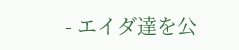- エイダ達を公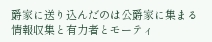爵家に送り込んだのは公爵家に集まる情報収集と有力者とモーティ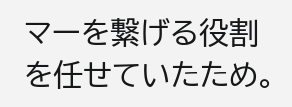マーを繋げる役割を任せていたため。